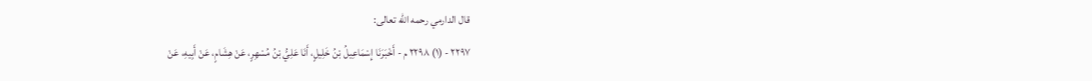قال الدارمي رحمه الله تعالى:
٢٢٩٧ - (١) ٢٢٩٨ م - أَخْبَرَنَا إِسْمَاعِيلُ بْنُ خَلِيلٍ، أَنَا عَلِيُّ بْنُ مُسْهِرٍ، عَنْ هِشَامٍ، عَنْ أَبِيهِ، عَنْ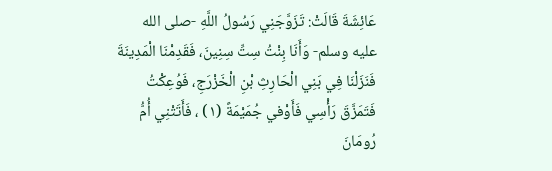عَائِشَةَ قَالَتْ: تَزَوَّجَنِي رَسُولُ اللَّهِ -صلى الله عليه وسلم- وَأَنَا بِنْتُ سِتِّ سِنِينَ، فَقَدِمْنَا الْمَدِينَةَ فَنَزَلْنَا فِي بَنِي الْحَارِثِ بْنِ الْخَزْرَجِ، فَوُعِكْتُ فَتَمَزَّقَ رَأْسِي فَأَوْفي جُمَيْمَةً (١) ، فَأَتَتْنِي أُمُّ رُومَانَ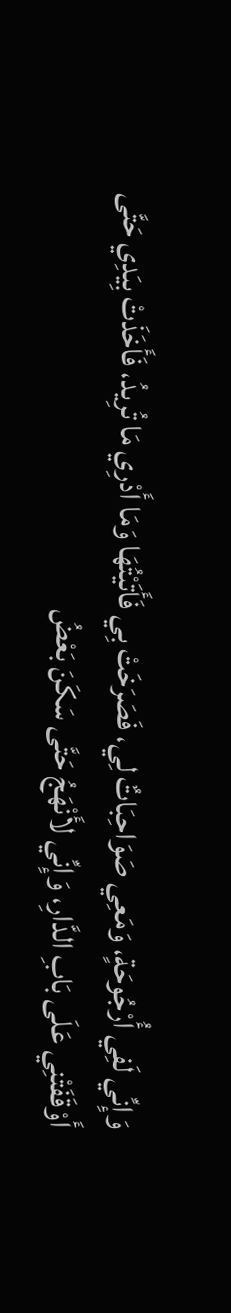وَإِنِّي لَفِي أُرْجُوحَةٍ، وَمَعِي صَوَاحِبَاتٌ لِي، فَصَرَخَتْ بِي فَأَتَيْتُهَا وَمَا أَدْرِي مَا تُرِيدُ، فَأَخَذَتْ بِيَدِي حَتَّى أَوْقَفَتْنِي عَلَى بَابِ الدَّارِ، وَإِنِّي لأَنْهَجُ حَتَّى سَكَنَ بَعْضُ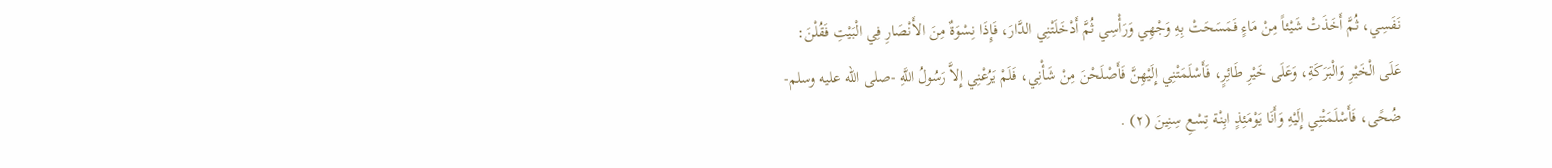نَفَسِي، ثُمَّ أَخَذَتْ شَيْئاً مِنْ مَاءٍ فَمَسَحَتْ بِهِ وَجْهِي وَرَأْسِي ثُمَّ أَدْخَلَتْنِي الدَّارَ، فَإِذَا نِسْوَةٌ مِنَ الأَنْصَارِ فِي الْبَيْتِ فَقُلْنَ: عَلَى الْخَيْرِ وَالْبَرَكَةِ، وَعَلَى خَيْرِ طَائِرٍ، فَأَسْلَمَتْنِي إِلَيْهِنَّ فَأَصْلَحْنَ مِنْ شَأْنِي، فَلَمْ يَرُعْنِي إِلاَّ رَسُولُ اللَّهِ -صلى الله عليه وسلم- ضُحًى، فَأَسْلَمَتْنِي إِلَيْهِ وَأَنَا يَوْمَئِذٍ ابِنْة تِسْعِ سِنِينَ (٢) .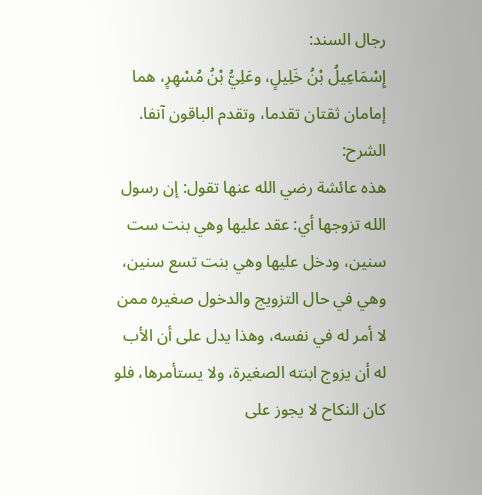رجال السند:
إِسْمَاعِيلُ بْنُ خَلِيلٍ، وعَلِيُّ بْنُ مُسْهِرٍ، هما إمامان ثقتان تقدما، وتقدم الباقون آنفا.
الشرح:
هذه عائشة رضي الله عنها تقول: إن رسول الله تزوجها أي: عقد عليها وهي بنت ست سنين، ودخل عليها وهي بنت تسع سنين، وهي في حال التزويج والدخول صغيره ممن لا أمر له في نفسه، وهذا يدل على أن الأب له أن يزوج ابنته الصغيرة، ولا يستأمرها، فلو كان النكاح لا يجوز على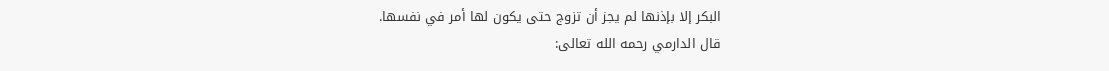البكر إلا بإذنها لم يجز أن تزوج حتى يكون لها أمر في نفسها.
قال الدارمي رحمه الله تعالى: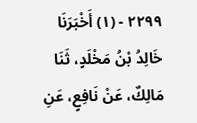٢٢٩٩ - (١) أَخْبَرَنَا خَالِدُ بْنُ مَخْلَدٍ، ثَنَا مَالِكٌ، عَنْ نَافِعٍ، عَنِ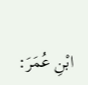ابْنِ عُمَرَ: